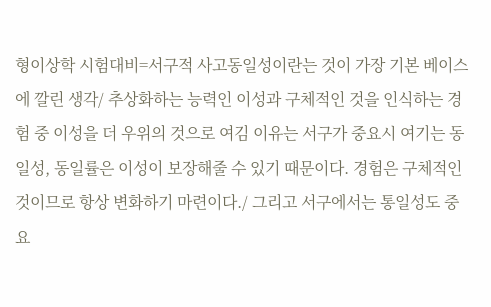형이상학 시험대비=서구적 사고동일성이란는 것이 가장 기본 베이스에 깔린 생각/ 추상화하는 능력인 이성과 구체적인 것을 인식하는 경험 중 이성을 더 우위의 것으로 여김 이유는 서구가 중요시 여기는 동일성, 동일률은 이성이 보장해줄 수 있기 때문이다. 경험은 구체적인 것이므로 항상 변화하기 마련이다./ 그리고 서구에서는 통일성도 중요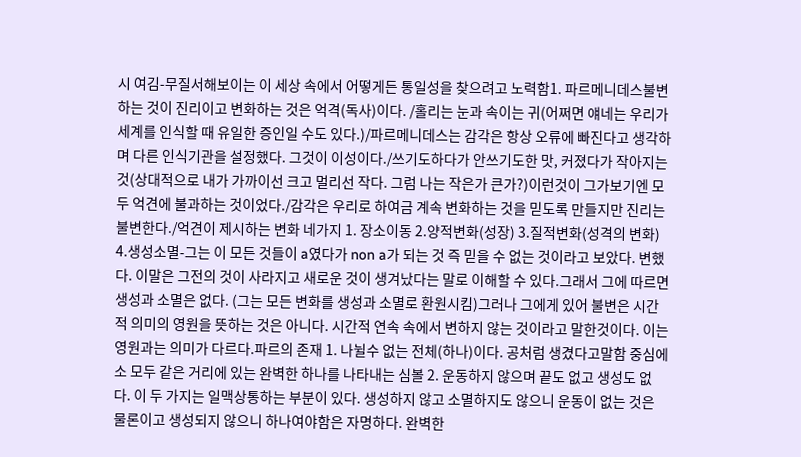시 여김-무질서해보이는 이 세상 속에서 어떻게든 통일성을 찾으려고 노력함1. 파르메니데스불변하는 것이 진리이고 변화하는 것은 억격(독사)이다. /홀리는 눈과 속이는 귀(어쩌면 얘네는 우리가 세계를 인식할 때 유일한 증인일 수도 있다.)/파르메니데스는 감각은 항상 오류에 빠진다고 생각하며 다른 인식기관을 설정했다. 그것이 이성이다./쓰기도하다가 안쓰기도한 맛, 커졌다가 작아지는 것(상대적으로 내가 가까이선 크고 멀리선 작다. 그럼 나는 작은가 큰가?)이런것이 그가보기엔 모두 억견에 불과하는 것이었다./감각은 우리로 하여금 계속 변화하는 것을 믿도록 만들지만 진리는 불변한다./억견이 제시하는 변화 네가지 1. 장소이동 2.양적변화(성장) 3.질적변화(성격의 변화) 4.생성소멸-그는 이 모든 것들이 a였다가 non a가 되는 것 즉 믿을 수 없는 것이라고 보았다. 변했다. 이말은 그전의 것이 사라지고 새로운 것이 생겨났다는 말로 이해할 수 있다.그래서 그에 따르면 생성과 소멸은 없다. (그는 모든 변화를 생성과 소멸로 환원시킴)그러나 그에게 있어 불변은 시간적 의미의 영원을 뜻하는 것은 아니다. 시간적 연속 속에서 변하지 않는 것이라고 말한것이다. 이는 영원과는 의미가 다르다.파르의 존재 1. 나뉠수 없는 전체(하나)이다. 공처럼 생겼다고말함 중심에소 모두 같은 거리에 있는 완벽한 하나를 나타내는 심볼 2. 운동하지 않으며 끝도 없고 생성도 없다. 이 두 가지는 일맥상통하는 부분이 있다. 생성하지 않고 소멸하지도 않으니 운동이 없는 것은 물론이고 생성되지 않으니 하나여야함은 자명하다. 완벽한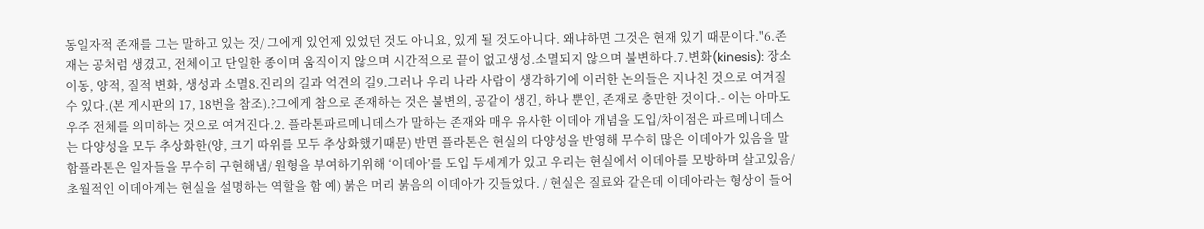동일자적 존재를 그는 말하고 있는 것/ 그에게 있언제 있었던 것도 아니요, 있게 될 것도아니다. 왜냐하면 그것은 현재 있기 때문이다."6.존재는 공처럼 생겼고, 전체이고 단일한 종이며 움직이지 않으며 시간적으로 끝이 없고생성.소멸되지 않으며 불변하다.7.변화(kinesis): 장소이동, 양적, 질적 변화, 생성과 소멸8.진리의 길과 억견의 길9.그러나 우리 나라 사람이 생각하기에 이러한 논의들은 지나친 것으로 여겨질 수 있다.(본 게시판의 17, 18번을 참조).?그에게 참으로 존재하는 것은 불변의, 공같이 생긴, 하나 뿐인, 존재로 충만한 것이다.- 이는 아마도 우주 전체를 의미하는 것으로 여겨진다.2. 플라톤파르메니데스가 말하는 존재와 매우 유사한 이데아 개념을 도입/차이점은 파르메니데스는 다양성을 모두 추상화한(양, 크기 따위를 모두 추상화했기때문) 반면 플라톤은 현실의 다양성을 반영해 무수히 많은 이데아가 있음을 말함플라톤은 일자들을 무수히 구현해냄/ 원형을 부여하기위해 ‘이데아’를 도입 두세계가 있고 우리는 현실에서 이데아를 모방하며 살고있음/ 초월적인 이데아계는 현실을 설명하는 역할을 함 예) 붉은 머리 붉음의 이데아가 깃들었다. / 현실은 질료와 같은데 이데아라는 형상이 들어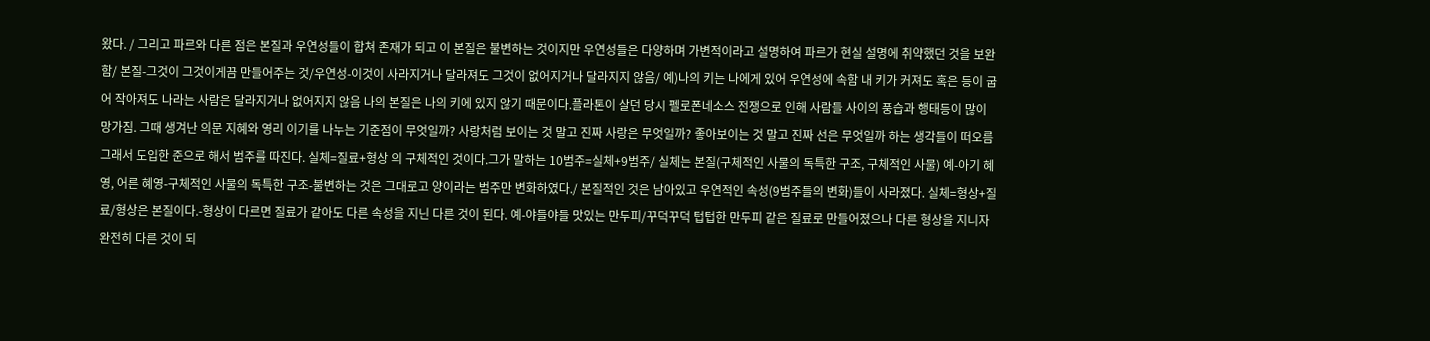왔다. / 그리고 파르와 다른 점은 본질과 우연성들이 합쳐 존재가 되고 이 본질은 불변하는 것이지만 우연성들은 다양하며 가변적이라고 설명하여 파르가 현실 설명에 취약했던 것을 보완함/ 본질-그것이 그것이게끔 만들어주는 것/우연성-이것이 사라지거나 달라져도 그것이 없어지거나 달라지지 않음/ 예)나의 키는 나에게 있어 우연성에 속함 내 키가 커져도 혹은 등이 굽어 작아져도 나라는 사람은 달라지거나 없어지지 않음 나의 본질은 나의 키에 있지 않기 때문이다.플라톤이 살던 당시 펠로폰네소스 전쟁으로 인해 사람들 사이의 풍습과 행태등이 많이 망가짐. 그때 생겨난 의문 지혜와 영리 이기를 나누는 기준점이 무엇일까? 사랑처럼 보이는 것 말고 진짜 사랑은 무엇일까? 좋아보이는 것 말고 진짜 선은 무엇일까 하는 생각들이 떠오름 그래서 도입한 준으로 해서 범주를 따진다. 실체=질료+형상 의 구체적인 것이다.그가 말하는 10범주=실체+9범주/ 실체는 본질(구체적인 사물의 독특한 구조, 구체적인 사물) 예-아기 혜영, 어른 혜영-구체적인 사물의 독특한 구조-불변하는 것은 그대로고 양이라는 범주만 변화하였다./ 본질적인 것은 남아있고 우연적인 속성(9범주들의 변화)들이 사라졌다. 실체=형상+질료/형상은 본질이다.-형상이 다르면 질료가 같아도 다른 속성을 지닌 다른 것이 된다. 예-야들야들 맛있는 만두피/꾸덕꾸덕 텁텁한 만두피 같은 질료로 만들어졌으나 다른 형상을 지니자 완전히 다른 것이 되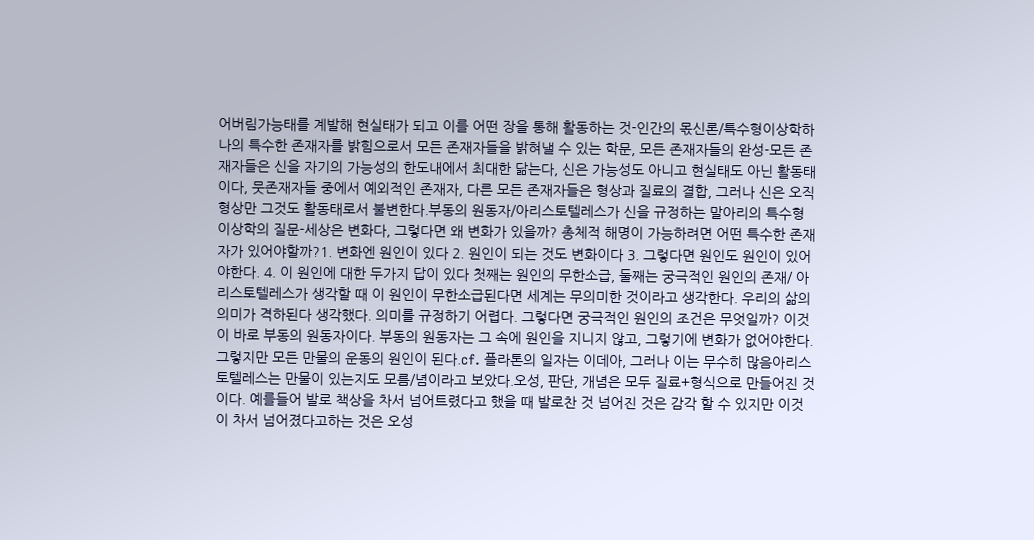어버림가능태를 계발해 현실태가 되고 이를 어떤 장을 통해 활동하는 것-인간의 몫신론/특수형이상학하나의 특수한 존재자를 밝힘으로서 모든 존재자들을 밝혀낼 수 있는 학문, 모든 존재자들의 완성-모든 존재자들은 신을 자기의 가능성의 한도내에서 최대한 닮는다, 신은 가능성도 아니고 현실태도 아닌 활동태이다, 뭇존재자들 중에서 예외적인 존재자, 다른 모든 존재자들은 형상과 질료의 결합, 그러나 신은 오직 형상만 그것도 활동태로서 불변한다.부동의 원동자/아리스토텔레스가 신을 규정하는 말아리의 특수형이상학의 질문-세상은 변화다, 그렇다면 왜 변화가 있을까? 총체적 해명이 가능하려면 어떤 특수한 존재자가 있어야할까?1. 변화엔 원인이 있다 2. 원인이 되는 것도 변화이다 3. 그렇다면 원인도 원인이 있어야한다. 4. 이 원인에 대한 두가지 답이 있다 첫째는 원인의 무한소급, 둘째는 궁극적인 원인의 존재/ 아리스토텔레스가 생각할 때 이 원인이 무한소급된다면 세계는 무의미한 것이라고 생각한다. 우리의 삶의 의미가 격하된다 생각했다. 의미를 규정하기 어렵다. 그렇다면 궁극적인 원인의 조건은 무엇일까? 이것이 바로 부동의 원동자이다. 부동의 원동자는 그 속에 원인을 지니지 않고, 그렇기에 변화가 없어야한다. 그렇지만 모든 만물의 운동의 원인이 된다.cf. 플라톤의 일자는 이데아, 그러나 이는 무수히 많음아리스토텔레스는 만물이 있는지도 모름/념이라고 보았다.오성, 판단, 개념은 모두 질료+형식으로 만들어진 것이다. 예를들어 발로 책상을 차서 넘어트렸다고 했을 때 발로찬 것 넘어진 것은 감각 할 수 있지만 이것이 차서 넘어졌다고하는 것은 오성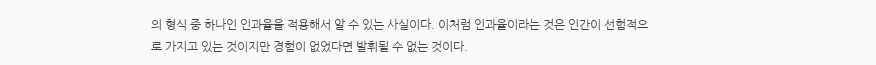의 형식 중 하나인 인과율을 적용해서 알 수 있는 사실이다. 이처럼 인과율이라는 것은 인간이 선험적으로 가지고 있는 것이지만 경험이 없었다면 발휘될 수 없는 것이다.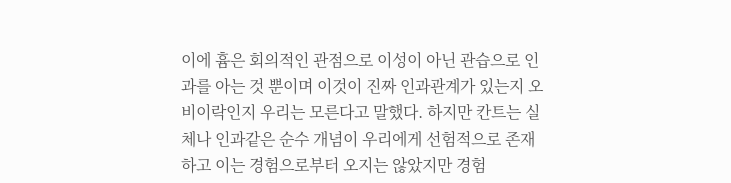이에 흄은 회의적인 관점으로 이성이 아닌 관습으로 인과를 아는 것 뿐이며 이것이 진짜 인과관계가 있는지 오비이락인지 우리는 모른다고 말했다. 하지만 칸트는 실체나 인과같은 순수 개념이 우리에게 선험적으로 존재하고 이는 경험으로부터 오지는 않았지만 경험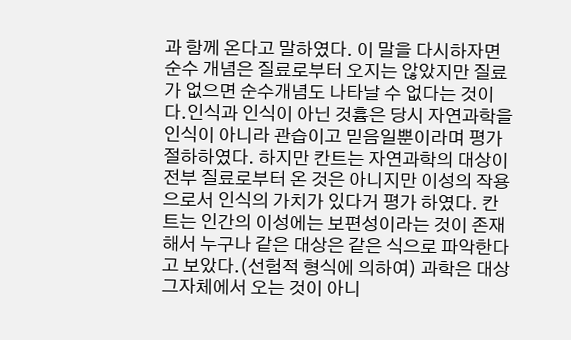과 함께 온다고 말하였다. 이 말을 다시하자면 순수 개념은 질료로부터 오지는 않았지만 질료가 없으면 순수개념도 나타날 수 없다는 것이다.인식과 인식이 아닌 것흄은 당시 자연과학을 인식이 아니라 관습이고 믿음일뿐이라며 평가절하하였다. 하지만 칸트는 자연과학의 대상이 전부 질료로부터 온 것은 아니지만 이성의 작용으로서 인식의 가치가 있다거 평가 하였다. 칸트는 인간의 이성에는 보편성이라는 것이 존재해서 누구나 같은 대상은 같은 식으로 파악한다고 보았다.(선험적 형식에 의하여) 과학은 대상 그자체에서 오는 것이 아니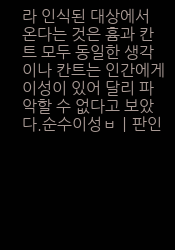라 인식된 대상에서 온다는 것은 흄과 칸트 모두 동일한 생각이나 칸트는 인간에게 이성이 있어 달리 파악할 수 없다고 보았다.순수이성ㅂㅣ판인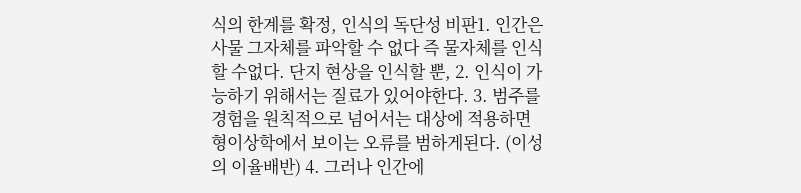식의 한계를 확정, 인식의 독단성 비판1. 인간은 사물 그자체를 파악할 수 없다 즉 물자체를 인식 할 수없다. 단지 현상을 인식할 뿐, 2. 인식이 가능하기 위해서는 질료가 있어야한다. 3. 범주를 경험을 원칙적으로 넘어서는 대상에 적용하면 형이상학에서 보이는 오류를 범하게된다. (이성의 이율배반) 4. 그러나 인간에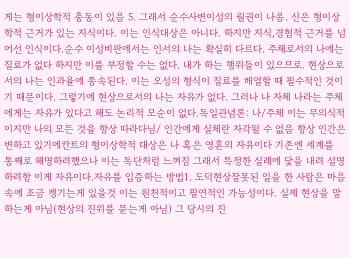게는 형이상학적 충동이 있음 5. 그래서 순수사변이성의 월권이 나옴. 신은 형이상학적 근거가 있는 지식이다. 이는 인식대상은 아니다. 하지만 지식,경험적 근거를 넘어선 인식이다.순수 이성비판에서는 인서의 나는 확실히 다르다. 주체로서의 나에는 질료가 없다 하지만 이를 부정할 수는 없다. 내가 하는 행위들이 있으므로. 현상으로서의 나는 인과율에 종속된다. 이는 오성의 형식이 질료를 배열할 때 필수적인 것이기 때문이다. 그렇기에 현상으로서의 나는 자유가 없다. 그러나 나 자체 나라는 주체에게는 자유가 있다고 해도 논리적 모순이 없다.독일관념론: 나/주체 이는 무의식적이지만 나의 모든 것을 항상 따라다님/ 인간에게 실체란 자각될 수 없음 항상 인간은 변하고 있기에칸트의 형이상학적 대상은 나 혹은 영혼의 자유이다 기존엔 세계를 통째로 해명하려했으나 이는 독단처럼 느껴짐 그래서 특정한 실례에 닻을 내려 설명하려함 이게 자유이다.자유를 입증하는 방법1. 도덕현상잘못된 일을 한 사람은 마음속에 조금 켕기는게 있을것 이는 원천적이고 필연적인 가능성이다. 실제 현상을 말하는게 아님(현상의 진위를 묻는게 아님) 그 당시의 진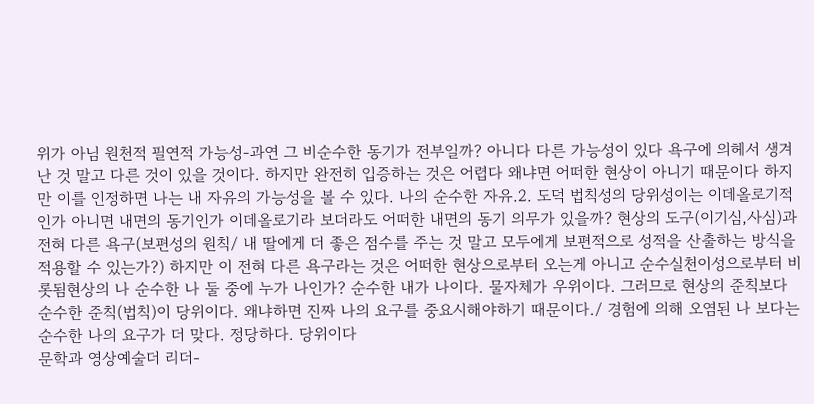위가 아님 원천적 필연적 가능성-과연 그 비순수한 동기가 전부일까? 아니다 다른 가능성이 있다 욕구에 의헤서 생겨난 것 말고 다른 것이 있을 것이다. 하지만 완전히 입증하는 것은 어렵다 왜냐면 어떠한 현상이 아니기 때문이다 하지만 이를 인정하면 나는 내 자유의 가능성을 볼 수 있다. 나의 순수한 자유.2. 도덕 법칙성의 당위성이는 이데올로기적인가 아니면 내면의 동기인가 이데올로기라 보더라도 어떠한 내면의 동기 의무가 있을까? 현상의 도구(이기심,사심)과 전혀 다른 욕구(보편성의 원칙/ 내 딸에게 더 좋은 점수를 주는 것 말고 모두에게 보편적으로 성적을 산출하는 방식을 적용할 수 있는가?) 하지만 이 전혀 다른 욕구라는 것은 어떠한 현상으로부터 오는게 아니고 순수실천이성으로부터 비롯됨현상의 나 순수한 나 둘 중에 누가 나인가? 순수한 내가 나이다. 물자체가 우위이다. 그러므로 현상의 준칙보다 순수한 준칙(법칙)이 당위이다. 왜냐하면 진짜 나의 요구를 중요시해야하기 때문이다./ 경험에 의해 오염된 나 보다는 순수한 나의 요구가 더 맞다. 정당하다. 당위이다
문학과 영상예술더 리더-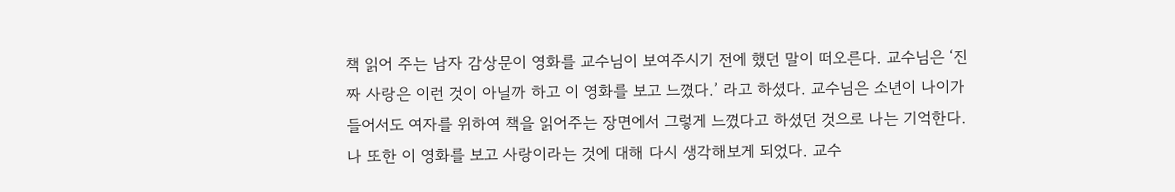책 읽어 주는 남자 감상문이 영화를 교수님이 보여주시기 전에 했던 말이 떠오른다. 교수님은 ‘진짜 사랑은 이런 것이 아닐까 하고 이 영화를 보고 느꼈다.’ 라고 하셨다. 교수님은 소년이 나이가 들어서도 여자를 위하여 책을 읽어주는 장면에서 그렇게 느꼈다고 하셨던 것으로 나는 기억한다. 나 또한 이 영화를 보고 사랑이라는 것에 대해 다시 생각해보게 되었다. 교수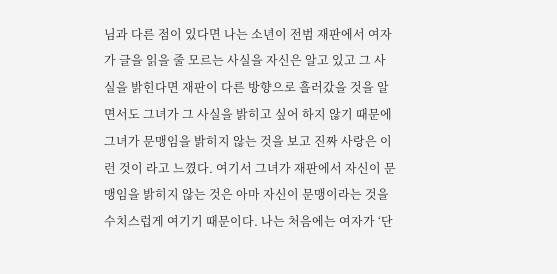님과 다른 점이 있다면 나는 소년이 전범 재판에서 여자가 글을 읽을 줄 모르는 사실을 자신은 알고 있고 그 사실을 밝힌다면 재판이 다른 방향으로 흘러갔을 것을 알면서도 그녀가 그 사실을 밝히고 싶어 하지 않기 때문에 그녀가 문맹임을 밝히지 않는 것을 보고 진짜 사랑은 이런 것이 라고 느꼈다. 여기서 그녀가 재판에서 자신이 문맹임을 밝히지 않는 것은 아마 자신이 문맹이라는 것을 수치스럽게 여기기 때문이다. 나는 처음에는 여자가 ‘단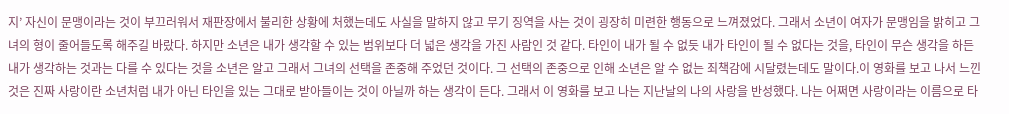지’ 자신이 문맹이라는 것이 부끄러워서 재판장에서 불리한 상황에 처했는데도 사실을 말하지 않고 무기 징역을 사는 것이 굉장히 미련한 행동으로 느껴졌었다. 그래서 소년이 여자가 문맹임을 밝히고 그녀의 형이 줄어들도록 해주길 바랐다. 하지만 소년은 내가 생각할 수 있는 범위보다 더 넓은 생각을 가진 사람인 것 같다. 타인이 내가 될 수 없듯 내가 타인이 될 수 없다는 것을, 타인이 무슨 생각을 하든 내가 생각하는 것과는 다를 수 있다는 것을 소년은 알고 그래서 그녀의 선택을 존중해 주었던 것이다. 그 선택의 존중으로 인해 소년은 알 수 없는 죄책감에 시달렸는데도 말이다.이 영화를 보고 나서 느낀 것은 진짜 사랑이란 소년처럼 내가 아닌 타인을 있는 그대로 받아들이는 것이 아닐까 하는 생각이 든다. 그래서 이 영화를 보고 나는 지난날의 나의 사랑을 반성했다. 나는 어쩌면 사랑이라는 이름으로 타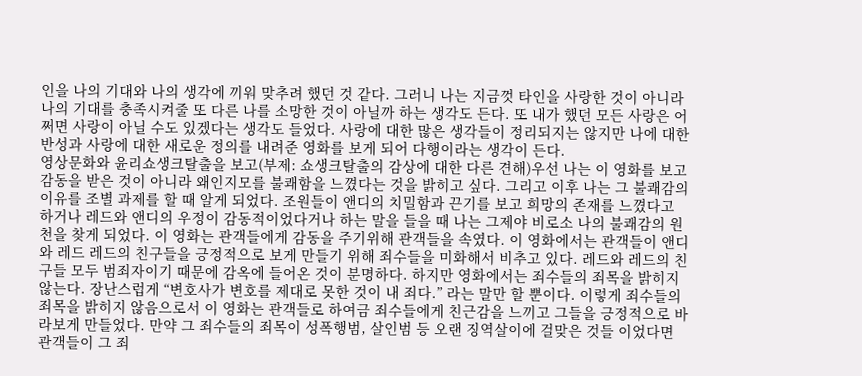인을 나의 기대와 나의 생각에 끼워 맞추려 했던 것 같다. 그러니 나는 지금껏 타인을 사랑한 것이 아니라 나의 기대를 충족시켜줄 또 다른 나를 소망한 것이 아닐까 하는 생각도 든다. 또 내가 했던 모든 사랑은 어쩌면 사랑이 아닐 수도 있겠다는 생각도 들었다. 사랑에 대한 많은 생각들이 정리되지는 않지만 나에 대한 반성과 사랑에 대한 새로운 정의를 내려준 영화를 보게 되어 다행이라는 생각이 든다.
영상문화와 윤리쇼생크탈출을 보고(부제: 쇼생크탈출의 감상에 대한 다른 견해)우선 나는 이 영화를 보고 감동을 받은 것이 아니라 왜인지모를 불쾌함을 느꼈다는 것을 밝히고 싶다. 그리고 이후 나는 그 불쾌감의 이유를 조별 과제를 할 때 알게 되었다. 조원들이 앤디의 치밀함과 끈기를 보고 희망의 존재를 느꼈다고 하거나 레드와 앤디의 우정이 감동적이었다거나 하는 말을 들을 때 나는 그제야 비로소 나의 불쾌감의 원천을 찾게 되었다. 이 영화는 관객들에게 감동을 주기위해 관객들을 속였다. 이 영화에서는 관객들이 앤디와 레드 레드의 친구들을 긍정적으로 보게 만들기 위해 죄수들을 미화해서 비추고 있다. 레드와 레드의 친구들 모두 범죄자이기 때문에 감옥에 들어온 것이 분명하다. 하지만 영화에서는 죄수들의 죄목을 밝히지 않는다. 장난스럽게 “변호사가 변호를 제대로 못한 것이 내 죄다.” 라는 말만 할 뿐이다. 이렇게 죄수들의 죄목을 밝히지 않음으로서 이 영화는 관객들로 하여금 죄수들에게 친근감을 느끼고 그들을 긍정적으로 바라보게 만들었다. 만약 그 죄수들의 죄목이 성폭행범, 살인범 등 오랜 징역살이에 걸맞은 것들 이었다면 관객들이 그 죄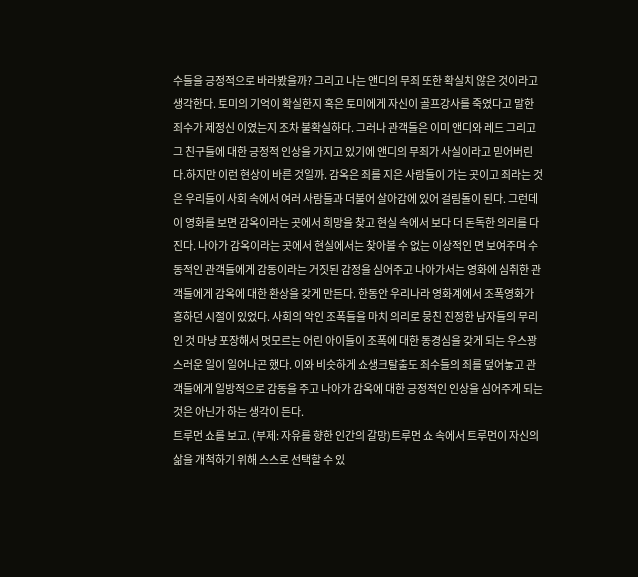수들을 긍정적으로 바라봤을까? 그리고 나는 앤디의 무죄 또한 확실치 않은 것이라고 생각한다. 토미의 기억이 확실한지 혹은 토미에게 자신이 골프강사를 죽였다고 말한 죄수가 제정신 이였는지 조차 불확실하다. 그러나 관객들은 이미 앤디와 레드 그리고 그 친구들에 대한 긍정적 인상을 가지고 있기에 앤디의 무죄가 사실이라고 믿어버린다.하지만 이런 현상이 바른 것일까. 감옥은 죄를 지은 사람들이 가는 곳이고 죄라는 것은 우리들이 사회 속에서 여러 사람들과 더불어 살아감에 있어 걸림돌이 된다. 그런데 이 영화를 보면 감옥이라는 곳에서 희망을 찾고 현실 속에서 보다 더 돈독한 의리를 다진다. 나아가 감옥이라는 곳에서 현실에서는 찾아볼 수 없는 이상적인 면 보여주며 수동적인 관객들에게 감동이라는 거짓된 감정을 심어주고 나아가서는 영화에 심취한 관객들에게 감옥에 대한 환상을 갖게 만든다. 한동안 우리나라 영화계에서 조폭영화가 흥하던 시절이 있었다. 사회의 악인 조폭들을 마치 의리로 뭉친 진정한 남자들의 무리인 것 마냥 포장해서 멋모르는 어린 아이들이 조폭에 대한 동경심을 갖게 되는 우스꽝스러운 일이 일어나곤 했다. 이와 비슷하게 쇼생크탈출도 죄수들의 죄를 덮어놓고 관객들에게 일방적으로 감동을 주고 나아가 감옥에 대한 긍정적인 인상을 심어주게 되는 것은 아닌가 하는 생각이 든다.
트루먼 쇼를 보고. (부제: 자유를 향한 인간의 갈망)트루먼 쇼 속에서 트루먼이 자신의 삶을 개척하기 위해 스스로 선택할 수 있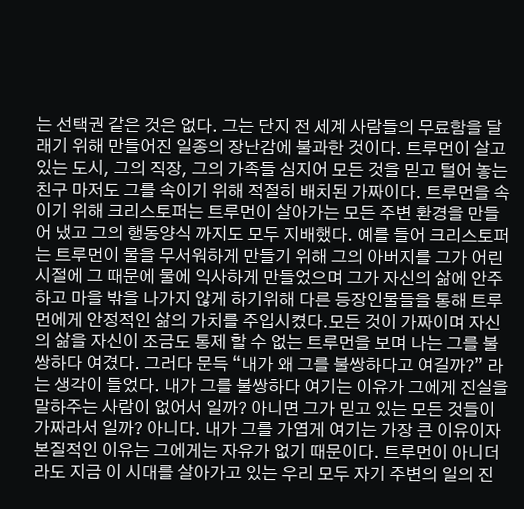는 선택권 같은 것은 없다. 그는 단지 전 세계 사람들의 무료함을 달래기 위해 만들어진 일종의 장난감에 불과한 것이다. 트루먼이 살고있는 도시, 그의 직장, 그의 가족들 심지어 모든 것을 믿고 털어 놓는 친구 마저도 그를 속이기 위해 적절히 배치된 가짜이다. 트루먼을 속이기 위해 크리스토퍼는 트루먼이 살아가는 모든 주변 환경을 만들어 냈고 그의 행동양식 까지도 모두 지배했다. 예를 들어 크리스토퍼는 트루먼이 물을 무서워하게 만들기 위해 그의 아버지를 그가 어린 시절에 그 때문에 물에 익사하게 만들었으며 그가 자신의 삶에 안주하고 마을 밖을 나가지 않게 하기위해 다른 등장인물들을 통해 트루먼에게 안정적인 삶의 가치를 주입시켰다.모든 것이 가짜이며 자신의 삶을 자신이 조금도 통제 할 수 없는 트루먼을 보며 나는 그를 불쌍하다 여겼다. 그러다 문득 “내가 왜 그를 불쌍하다고 여길까?” 라는 생각이 들었다. 내가 그를 불쌍하다 여기는 이유가 그에게 진실을 말하주는 사람이 없어서 일까? 아니면 그가 믿고 있는 모든 것들이 가짜라서 일까? 아니다. 내가 그를 가엽게 여기는 가장 큰 이유이자 본질적인 이유는 그에게는 자유가 없기 때문이다. 트루먼이 아니더라도 지금 이 시대를 살아가고 있는 우리 모두 자기 주변의 일의 진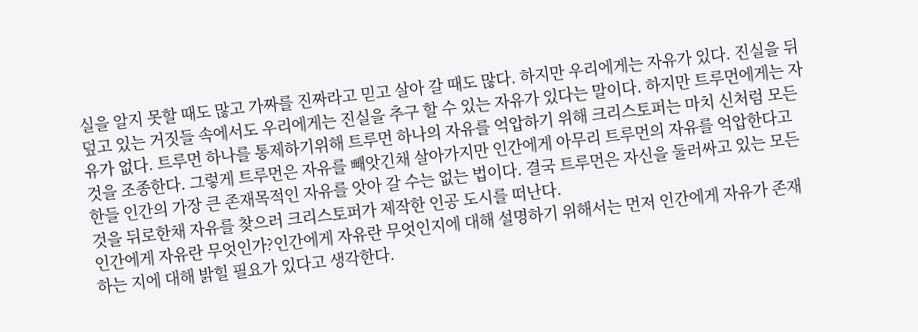실을 알지 못할 때도 많고 가짜를 진짜라고 믿고 살아 갈 때도 많다. 하지만 우리에게는 자유가 있다. 진실을 뒤덮고 있는 거짓들 속에서도 우리에게는 진실을 추구 할 수 있는 자유가 있다는 말이다. 하지만 트루먼에게는 자유가 없다. 트루먼 하나를 통제하기위해 트루먼 하나의 자유를 억압하기 위해 크리스토퍼는 마치 신처럼 모든 것을 조종한다. 그렇게 트루먼은 자유를 빼앗긴채 살아가지만 인간에게 아무리 트루먼의 자유를 억압한다고 한들 인간의 가장 큰 존재목적인 자유를 앗아 갈 수는 없는 법이다. 결국 트루먼은 자신을 둘러싸고 있는 모든 것을 뒤로한채 자유를 찾으러 크리스토퍼가 제작한 인공 도시를 떠난다.
인간에게 자유란 무엇인가?인간에게 자유란 무엇인지에 대해 설명하기 위해서는 먼저 인간에게 자유가 존재하는 지에 대해 밝힐 필요가 있다고 생각한다.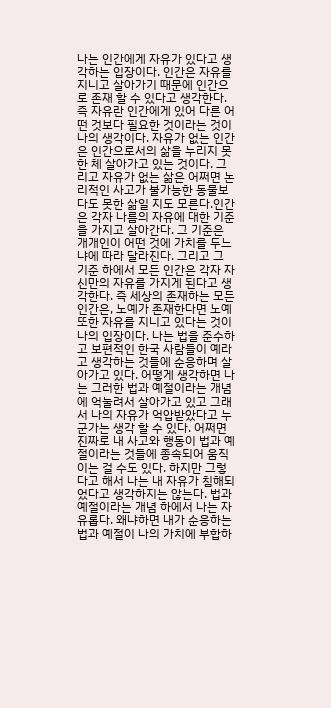나는 인간에게 자유가 있다고 생각하는 입장이다. 인간은 자유를 지니고 살아가기 때문에 인간으로 존재 할 수 있다고 생각한다. 즉 자유란 인간에게 있어 다른 어떤 것보다 필요한 것이라는 것이 나의 생각이다. 자유가 없는 인간은 인간으로서의 삶을 누리지 못한 체 살아가고 있는 것이다. 그리고 자유가 없는 삶은 어쩌면 논리적인 사고가 불가능한 동물보다도 못한 삶일 지도 모른다.인간은 각자 나름의 자유에 대한 기준을 가지고 살아간다. 그 기준은 개개인이 어떤 것에 가치를 두느냐에 따라 달라진다. 그리고 그 기준 하에서 모든 인간은 각자 자신만의 자유를 가지게 된다고 생각한다. 즉 세상의 존재하는 모든 인간은, 노예가 존재한다면 노예 또한 자유를 지니고 있다는 것이 나의 입장이다. 나는 법을 준수하고 보편적인 한국 사람들이 예라고 생각하는 것들에 순응하며 살아가고 있다. 어떻게 생각하면 나는 그러한 법과 예절이라는 개념에 억눌려서 살아가고 있고 그래서 나의 자유가 억압받았다고 누군가는 생각 할 수 있다. 어쩌면 진짜로 내 사고와 행동이 법과 예절이라는 것들에 종속되어 움직이는 걸 수도 있다. 하지만 그렇다고 해서 나는 내 자유가 침해되었다고 생각하지는 않는다. 법과 예절이라는 개념 하에서 나는 자유롭다. 왜냐하면 내가 순응하는 법과 예절이 나의 가치에 부합하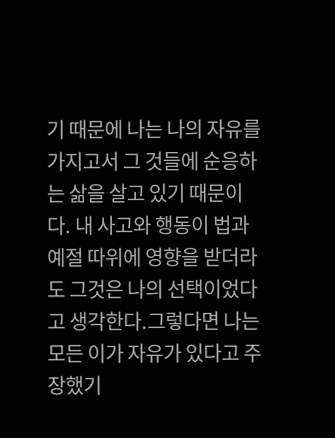기 때문에 나는 나의 자유를 가지고서 그 것들에 순응하는 삶을 살고 있기 때문이다. 내 사고와 행동이 법과 예절 따위에 영향을 받더라도 그것은 나의 선택이었다고 생각한다.그렇다면 나는 모든 이가 자유가 있다고 주장했기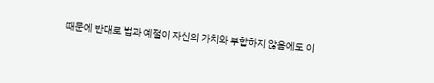때문에 반대로 법과 예절이 자신의 가치와 부합하지 않음에도 이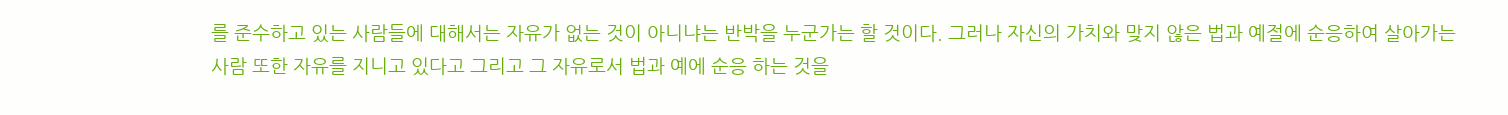를 준수하고 있는 사람들에 대해서는 자유가 없는 것이 아니냐는 반박을 누군가는 할 것이다. 그러나 자신의 가치와 맞지 않은 법과 예절에 순응하여 살아가는 사람 또한 자유를 지니고 있다고 그리고 그 자유로서 법과 예에 순응 하는 것을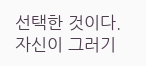선택한 것이다. 자신이 그러기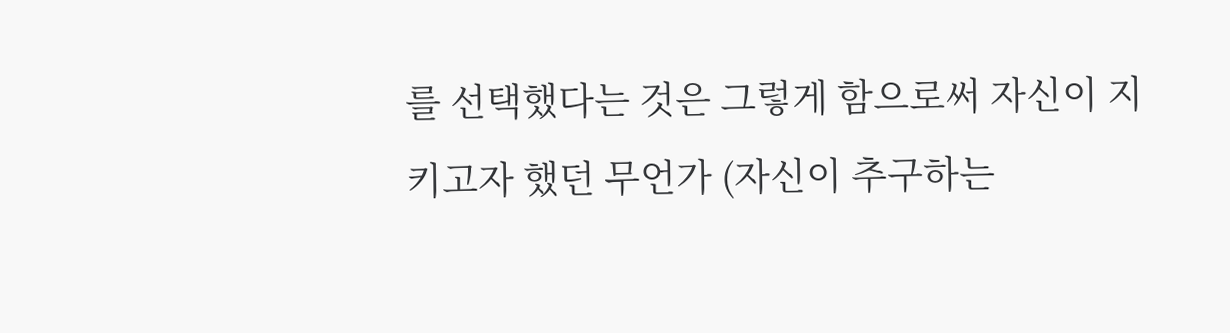를 선택했다는 것은 그렇게 함으로써 자신이 지키고자 했던 무언가 (자신이 추구하는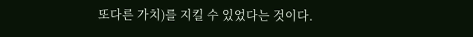또다른 가치)를 지킬 수 있었다는 것이다.